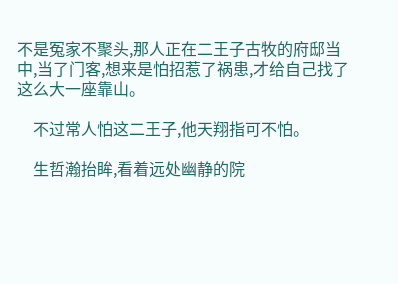不是冤家不聚头,那人正在二王子古牧的府邸当中,当了门客,想来是怕招惹了祸患,才给自己找了这么大一座靠山。

    不过常人怕这二王子,他天翔指可不怕。

    生哲瀚抬眸,看着远处幽静的院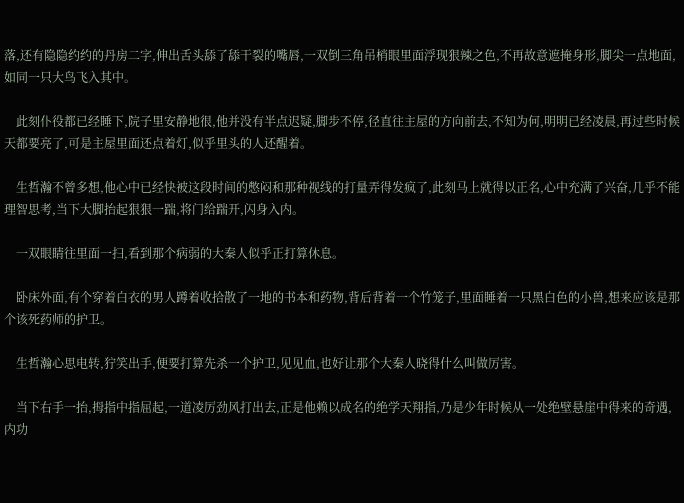落,还有隐隐约约的丹房二字,伸出舌头舔了舔干裂的嘴唇,一双倒三角吊梢眼里面浮现狠辣之色,不再故意遮掩身形,脚尖一点地面,如同一只大鸟飞入其中。

    此刻仆役都已经睡下,院子里安静地很,他并没有半点迟疑,脚步不停,径直往主屋的方向前去,不知为何,明明已经凌晨,再过些时候天都要亮了,可是主屋里面还点着灯,似乎里头的人还醒着。

    生哲瀚不曾多想,他心中已经快被这段时间的憋闷和那种视线的打量弄得发疯了,此刻马上就得以正名,心中充满了兴奋,几乎不能理智思考,当下大脚抬起狠狠一踹,将门给踹开,闪身入内。

    一双眼睛往里面一扫,看到那个病弱的大秦人似乎正打算休息。

    卧床外面,有个穿着白衣的男人蹲着收拾散了一地的书本和药物,背后背着一个竹笼子,里面睡着一只黑白色的小兽,想来应该是那个该死药师的护卫。

    生哲瀚心思电转,狞笑出手,便要打算先杀一个护卫,见见血,也好让那个大秦人晓得什么叫做厉害。

    当下右手一抬,拇指中指屈起,一道凌厉劲风打出去,正是他赖以成名的绝学天翔指,乃是少年时候从一处绝壁悬崖中得来的奇遇,内功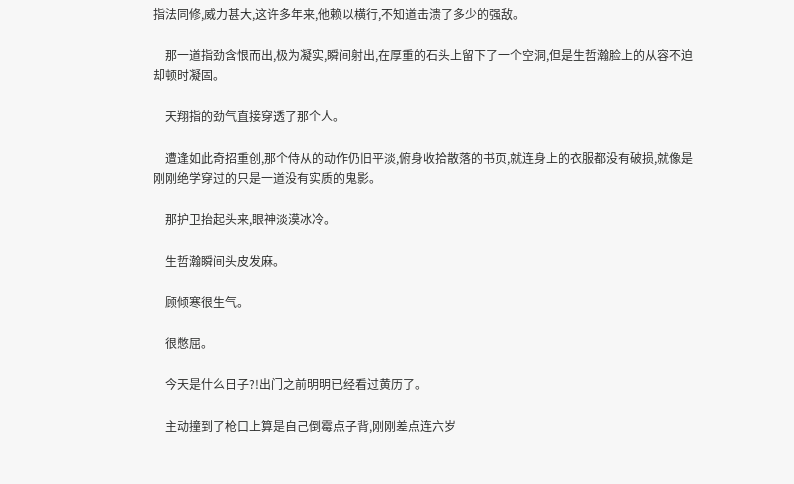指法同修,威力甚大,这许多年来,他赖以横行,不知道击溃了多少的强敌。

    那一道指劲含恨而出,极为凝实,瞬间射出,在厚重的石头上留下了一个空洞,但是生哲瀚脸上的从容不迫却顿时凝固。

    天翔指的劲气直接穿透了那个人。

    遭逢如此奇招重创,那个侍从的动作仍旧平淡,俯身收拾散落的书页,就连身上的衣服都没有破损,就像是刚刚绝学穿过的只是一道没有实质的鬼影。

    那护卫抬起头来,眼神淡漠冰冷。

    生哲瀚瞬间头皮发麻。

    顾倾寒很生气。

    很憋屈。

    今天是什么日子?!出门之前明明已经看过黄历了。

    主动撞到了枪口上算是自己倒霉点子背,刚刚差点连六岁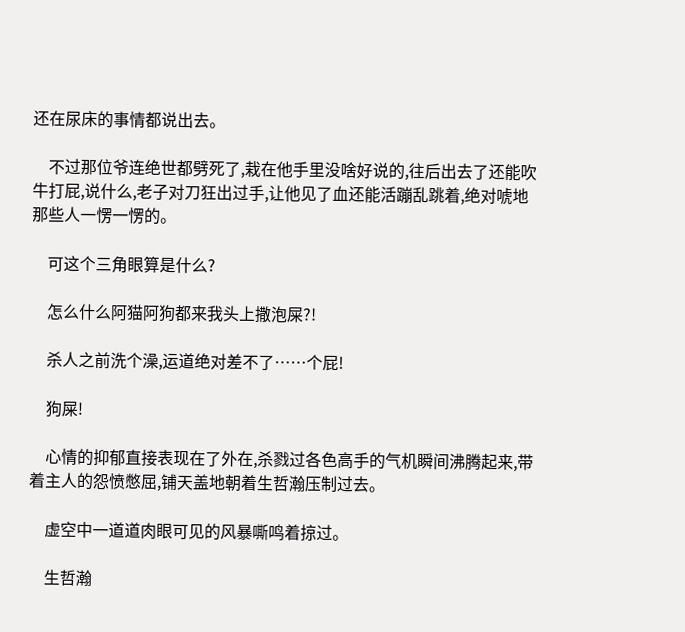还在尿床的事情都说出去。

    不过那位爷连绝世都劈死了,栽在他手里没啥好说的,往后出去了还能吹牛打屁,说什么,老子对刀狂出过手,让他见了血还能活蹦乱跳着,绝对唬地那些人一愣一愣的。

    可这个三角眼算是什么?

    怎么什么阿猫阿狗都来我头上撒泡屎?!

    杀人之前洗个澡,运道绝对差不了……个屁!

    狗屎!

    心情的抑郁直接表现在了外在,杀戮过各色高手的气机瞬间沸腾起来,带着主人的怨愤憋屈,铺天盖地朝着生哲瀚压制过去。

    虚空中一道道肉眼可见的风暴嘶鸣着掠过。

    生哲瀚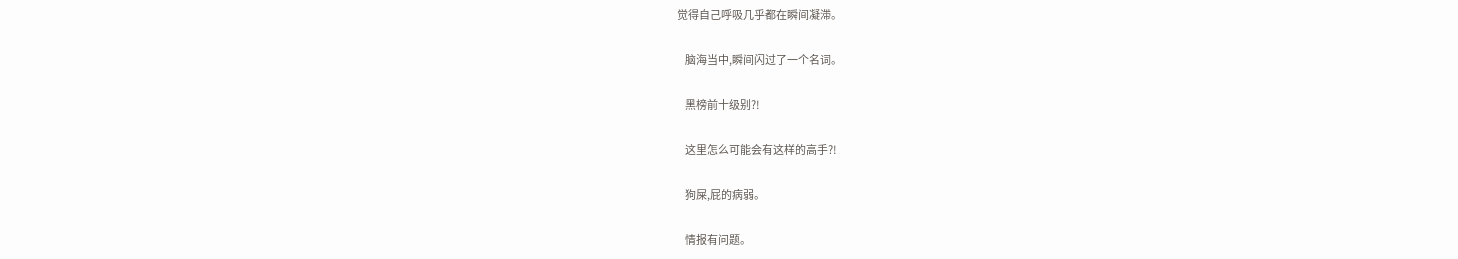觉得自己呼吸几乎都在瞬间凝滞。

    脑海当中,瞬间闪过了一个名词。

    黑榜前十级别?!

    这里怎么可能会有这样的高手?!

    狗屎,屁的病弱。

    情报有问题。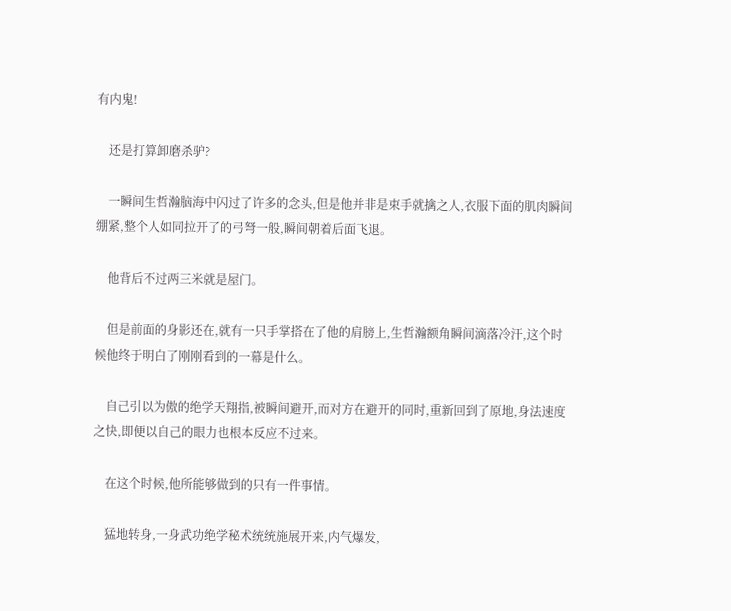有内鬼!

    还是打算卸磨杀驴?

    一瞬间生哲瀚脑海中闪过了许多的念头,但是他并非是束手就擒之人,衣服下面的肌肉瞬间绷紧,整个人如同拉开了的弓弩一般,瞬间朝着后面飞退。

    他背后不过两三米就是屋门。

    但是前面的身影还在,就有一只手掌搭在了他的肩膀上,生哲瀚额角瞬间滴落冷汗,这个时候他终于明白了刚刚看到的一幕是什么。

    自己引以为傲的绝学天翔指,被瞬间避开,而对方在避开的同时,重新回到了原地,身法速度之快,即便以自己的眼力也根本反应不过来。

    在这个时候,他所能够做到的只有一件事情。

    猛地转身,一身武功绝学秘术统统施展开来,内气爆发,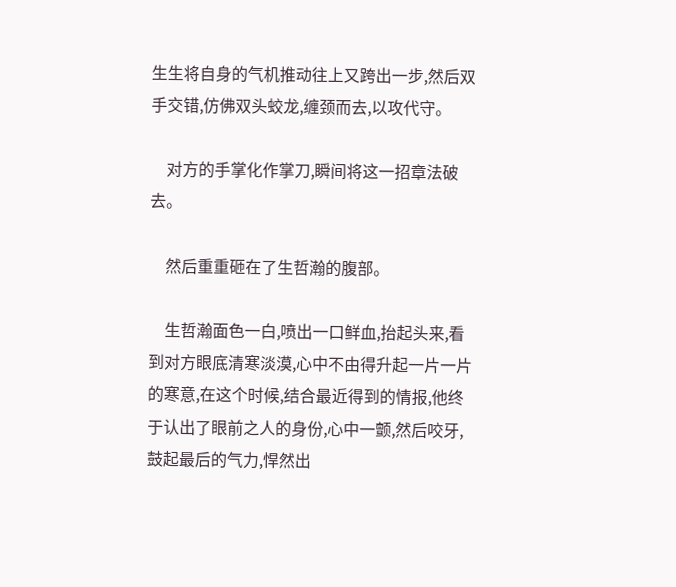生生将自身的气机推动往上又跨出一步,然后双手交错,仿佛双头蛟龙,缠颈而去,以攻代守。

    对方的手掌化作掌刀,瞬间将这一招章法破去。

    然后重重砸在了生哲瀚的腹部。

    生哲瀚面色一白,喷出一口鲜血,抬起头来,看到对方眼底清寒淡漠,心中不由得升起一片一片的寒意,在这个时候,结合最近得到的情报,他终于认出了眼前之人的身份,心中一颤,然后咬牙,鼓起最后的气力,悍然出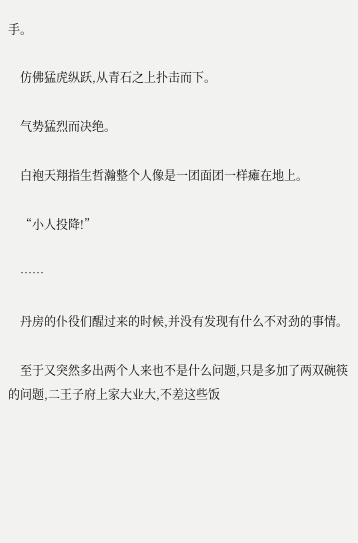手。

    仿佛猛虎纵跃,从青石之上扑击而下。

    气势猛烈而决绝。

    白袍天翔指生哲瀚整个人像是一团面团一样瘫在地上。

    “小人投降!”

    ……

    丹房的仆役们醒过来的时候,并没有发现有什么不对劲的事情。

    至于又突然多出两个人来也不是什么问题,只是多加了两双碗筷的问题,二王子府上家大业大,不差这些饭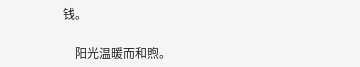钱。

    阳光温暖而和煦。